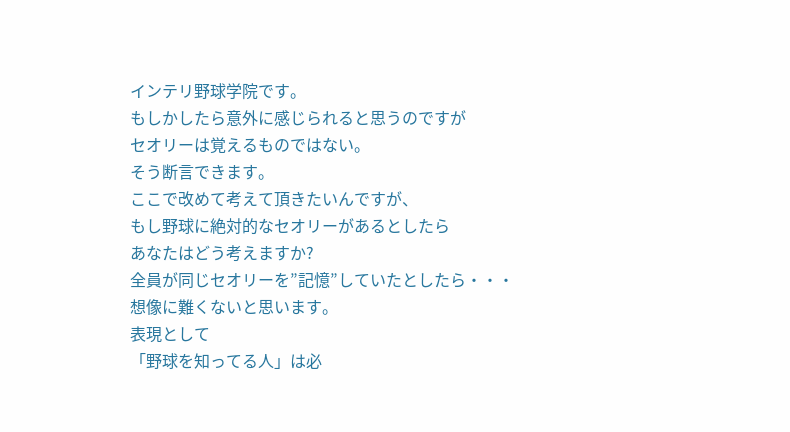インテリ野球学院です。
もしかしたら意外に感じられると思うのですが
セオリーは覚えるものではない。
そう断言できます。
ここで改めて考えて頂きたいんですが、
もし野球に絶対的なセオリーがあるとしたら
あなたはどう考えますか?
全員が同じセオリーを”記憶”していたとしたら・・・
想像に難くないと思います。
表現として
「野球を知ってる人」は必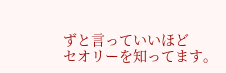ずと言っていいほど
セオリーを知ってます。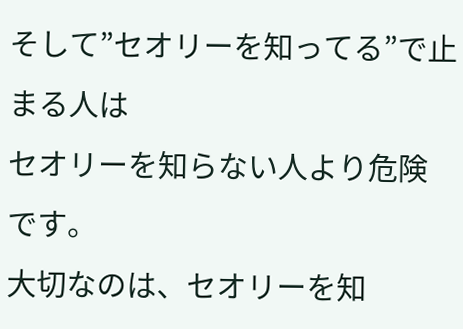そして”セオリーを知ってる”で止まる人は
セオリーを知らない人より危険です。
大切なのは、セオリーを知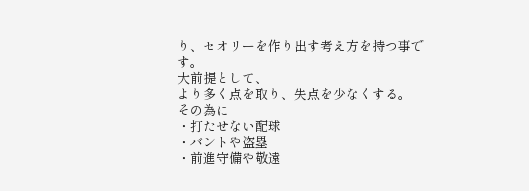り、セオリーを作り出す考え方を持つ事です。
大前提として、
より多く点を取り、失点を少なくする。
その為に
・打たせない配球
・バントや盗塁
・前進守備や敬遠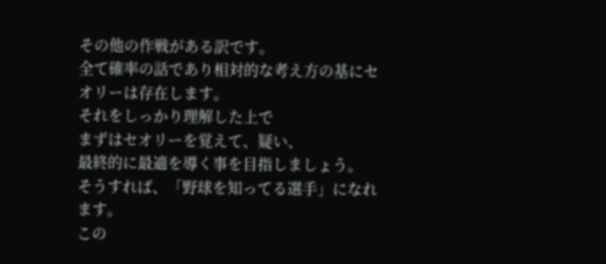その他の作戦がある訳です。
全て確率の話であり相対的な考え方の基にセオリーは存在します。
それをしっかり理解した上で
まずはセオリーを覚えて、疑い、
最終的に最適を導く事を目指しましょう。
そうすれば、「野球を知ってる選手」になれます。
この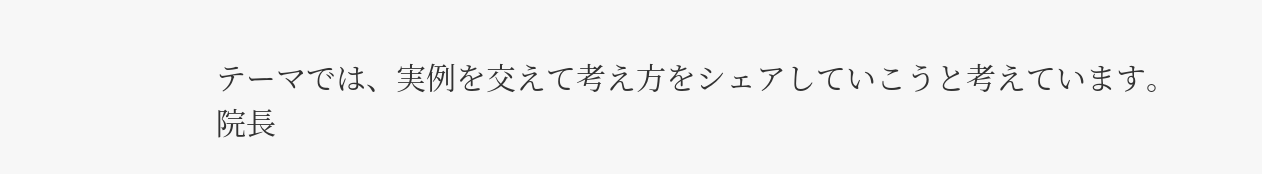テーマでは、実例を交えて考え方をシェアしていこうと考えています。
院長